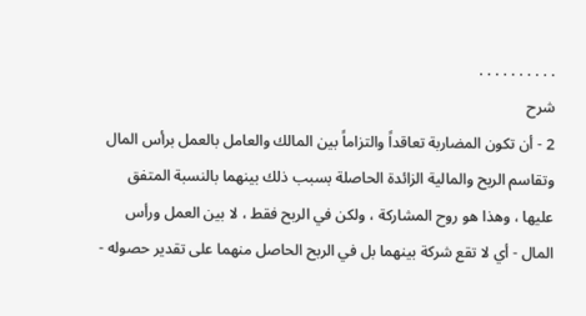. . . . . . . . . .
شرح
2 - أن تكون المضاربة تعاقداً والتزاماً بين المالك والعامل بالعمل برأس المال وتقاسم الربح والمالية الزائدة الحاصلة بسبب ذلك بينهما بالنسبة المتفق عليها ، وهذا هو روح المشاركة ، ولكن في الربح فقط ، لا بين العمل ورأس المال - أي لا تقع شركة بينهما بل في الربح الحاصل منهما على تقدير حصوله -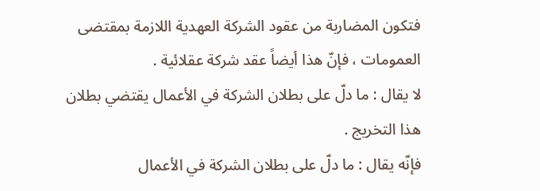فتكون المضاربة من عقود الشركة العهدية اللازمة بمقتضى العمومات ، فإنّ هذا أيضاً عقد شركة عقلائية .
لا يقال : ما دلّ على بطلان الشركة في الأعمال يقتضي بطلان هذا التخريج .
فإنّه يقال : ما دلّ على بطلان الشركة في الأعمال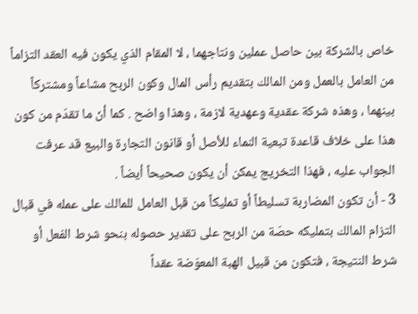خاص بالشركة بين حاصل عملين ونتاجهما ، لا المقام الذي يكون فيه العقد التزاماً من العامل بالعمل ومن المالك بتقديم رأس المال وكون الربح مشاعاً ومشتركاً بينهما ، وهذه شركة عقدية وعهدية لازمة ، وهذا واضح . كما أنّ ما تقدّم من كون هذا على خلاف قاعدة تبعية النماء للأصل أو قانون التجارة والبيع قد عرفت الجواب عليه ، فهذا التخريج يمكن أن يكون صحيحاً أيضاً .
3 - أن تكون المضاربة تسليطاً أو تمليكاً من قبل العامل للمالك على عمله في قبال التزام المالك بتمليكه حصّة من الربح على تقدير حصوله بنحو شرط الفعل أو شرط النتيجة ، فتكون من قبيل الهبة المعوّضة عقداً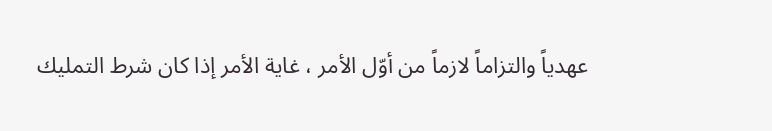عهدياً والتزاماً لازماً من أوّل الأمر ، غاية الأمر إذا كان شرط التمليك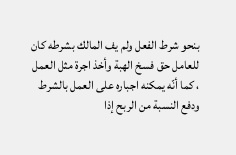بنحو شرط الفعل ولم يف المالك بشرطه كان للعامل حق فسخ الهبة وأخذ اجرة مثل العمل ، كما أنّه يمكنه اجباره على العمل بالشرط ودفع النسبة من الربح إذا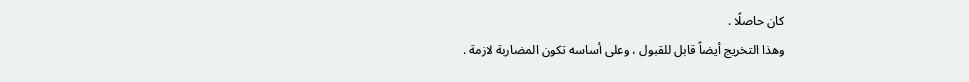كان حاصلًا .
وهذا التخريج أيضاً قابل للقبول ، وعلى أساسه تكون المضاربة لازمة .